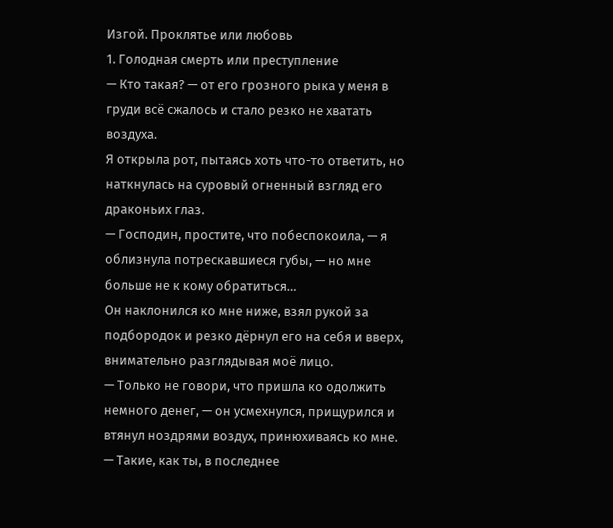Изгой. Проклятье или любовь
1. Голодная смерть или преступление
— Кто такая? — от его грозного рыка у меня в груди всё сжалось и стало резко не хватать воздуха.
Я открыла рот, пытаясь хоть что-то ответить, но наткнулась на суровый огненный взгляд его драконьих глаз.
— Господин, простите, что побеспокоила, — я облизнула потрескавшиеся губы, — но мне больше не к кому обратиться…
Он наклонился ко мне ниже, взял рукой за подбородок и резко дёрнул его на себя и вверх, внимательно разглядывая моё лицо.
— Только не говори, что пришла ко одолжить немного денег, — он усмехнулся, прищурился и втянул ноздрями воздух, принюхиваясь ко мне. — Такие, как ты, в последнее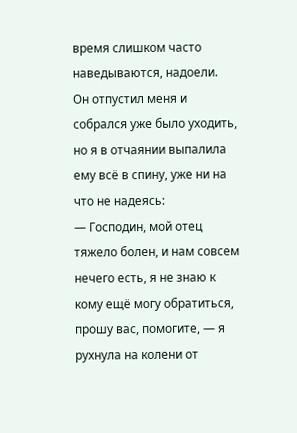время слишком часто наведываются, надоели.
Он отпустил меня и собрался уже было уходить, но я в отчаянии выпалила ему всё в спину, уже ни на что не надеясь:
— Господин, мой отец тяжело болен, и нам совсем нечего есть, я не знаю к кому ещё могу обратиться, прошу вас, помогите, — я рухнула на колени от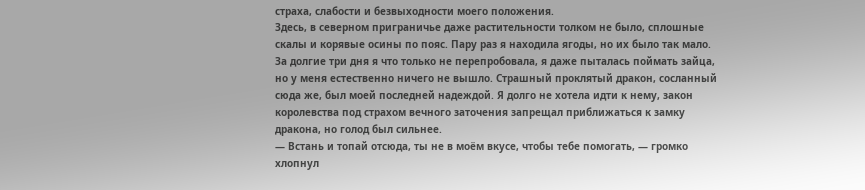страха, слабости и безвыходности моего положения.
Здесь, в северном приграничье даже растительности толком не было, сплошные скалы и корявые осины по пояс. Пару раз я находила ягоды, но их было так мало. За долгие три дня я что только не перепробовала, я даже пыталась поймать зайца, но у меня естественно ничего не вышло. Страшный проклятый дракон, сосланный сюда же, был моей последней надеждой. Я долго не хотела идти к нему, закон королевства под страхом вечного заточения запрещал приближаться к замку дракона, но голод был сильнее.
— Встань и топай отсюда, ты не в моём вкусе, чтобы тебе помогать, — громко хлопнул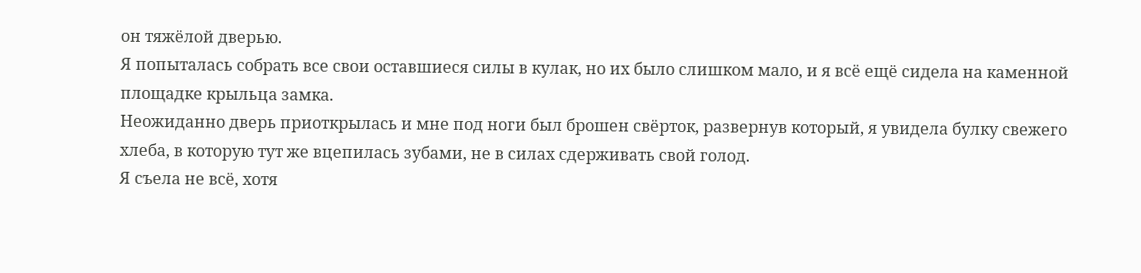он тяжёлой дверью.
Я попыталась собрать все свои оставшиеся силы в кулак, но их было слишком мало, и я всё ещё сидела на каменной площадке крыльца замка.
Неожиданно дверь приоткрылась и мне под ноги был брошен свёрток, развернув который, я увидела булку свежего хлеба, в которую тут же вцепилась зубами, не в силах сдерживать свой голод.
Я съела не всё, хотя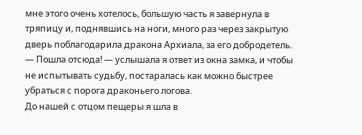мне этого очень хотелось, большую часть я завернула в тряпицу и, поднявшись на ноги, много раз через закрытую дверь поблагодарила дракона Архиала, за его добродетель.
— Пошла отсюда! — услышала я ответ из окна замка, и чтобы не испытывать судьбу, постаралась как можно быстрее убраться с порога драконьего логова.
До нашей с отцом пещеры я шла в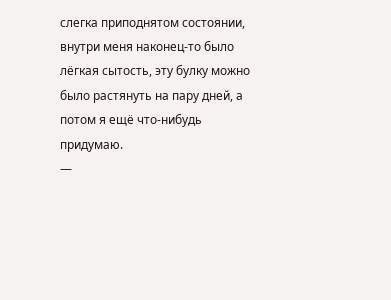слегка приподнятом состоянии, внутри меня наконец-то было лёгкая сытость, эту булку можно было растянуть на пару дней, а потом я ещё что-нибудь придумаю.
—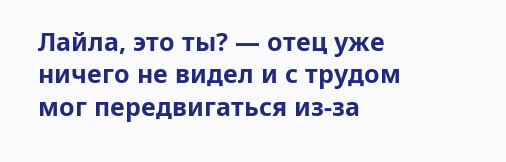Лайла, это ты? — отец уже ничего не видел и с трудом мог передвигаться из-за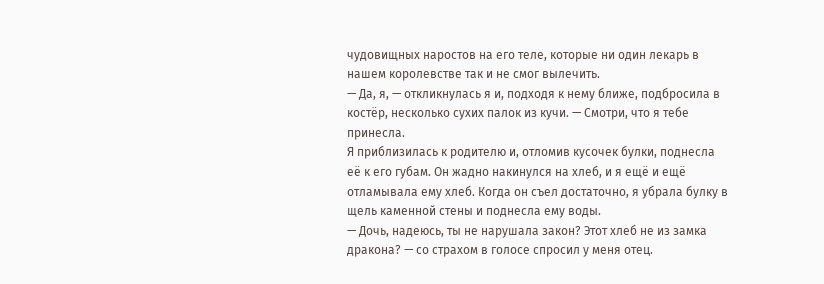чудовищных наростов на его теле, которые ни один лекарь в нашем королевстве так и не смог вылечить.
— Да, я, — откликнулась я и, подходя к нему ближе, подбросила в костёр, несколько сухих палок из кучи. — Смотри, что я тебе принесла.
Я приблизилась к родителю и, отломив кусочек булки, поднесла её к его губам. Он жадно накинулся на хлеб, и я ещё и ещё отламывала ему хлеб. Когда он съел достаточно, я убрала булку в щель каменной стены и поднесла ему воды.
— Дочь, надеюсь, ты не нарушала закон? Этот хлеб не из замка дракона? — со страхом в голосе спросил у меня отец.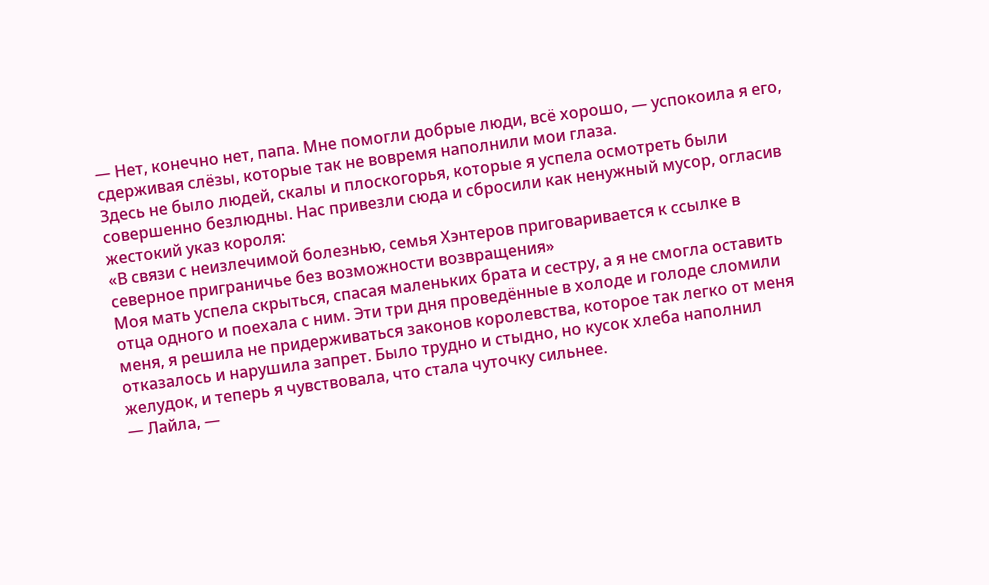— Нет, конечно нет, папа. Мне помогли добрые люди, всё хорошо, — успокоила я его, сдерживая слёзы, которые так не вовремя наполнили мои глаза.
Здесь не было людей, скалы и плоскогорья, которые я успела осмотреть были совершенно безлюдны. Нас привезли сюда и сбросили как ненужный мусор, огласив жестокий указ короля:
«В связи с неизлечимой болезнью, семья Хэнтеров приговаривается к ссылке в северное приграничье без возможности возвращения»
Моя мать успела скрыться, спасая маленьких брата и сестру, а я не смогла оставить отца одного и поехала с ним. Эти три дня проведённые в холоде и голоде сломили меня, я решила не придерживаться законов королевства, которое так легко от меня отказалось и нарушила запрет. Было трудно и стыдно, но кусок хлеба наполнил желудок, и теперь я чувствовала, что стала чуточку сильнее.
— Лайла, —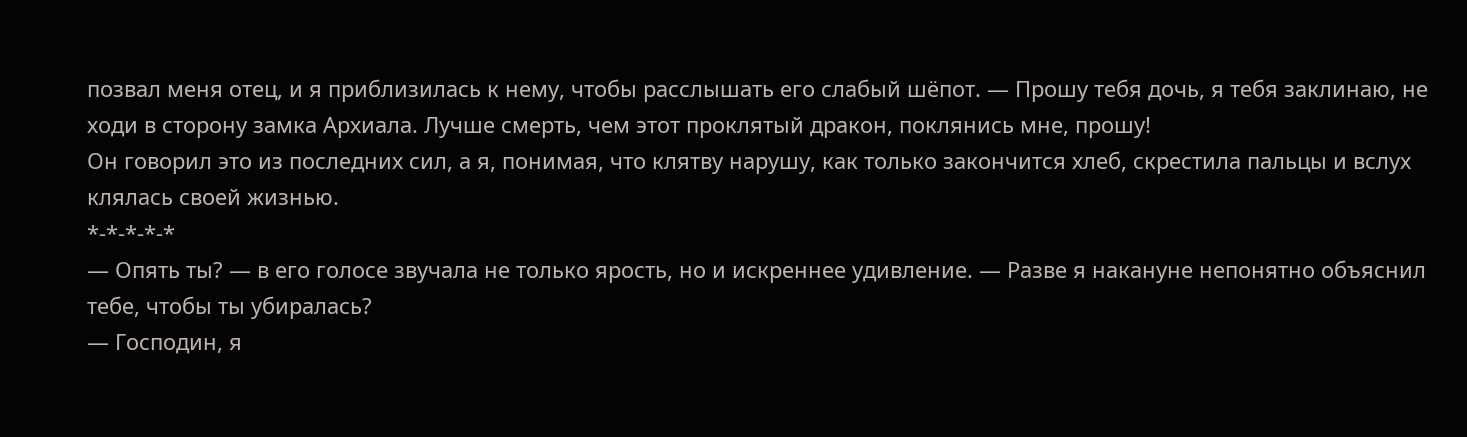позвал меня отец, и я приблизилась к нему, чтобы расслышать его слабый шёпот. — Прошу тебя дочь, я тебя заклинаю, не ходи в сторону замка Архиала. Лучше смерть, чем этот проклятый дракон, поклянись мне, прошу!
Он говорил это из последних сил, а я, понимая, что клятву нарушу, как только закончится хлеб, скрестила пальцы и вслух клялась своей жизнью.
*-*-*-*-*
— Опять ты? — в его голосе звучала не только ярость, но и искреннее удивление. — Разве я накануне непонятно объяснил тебе, чтобы ты убиралась?
— Господин, я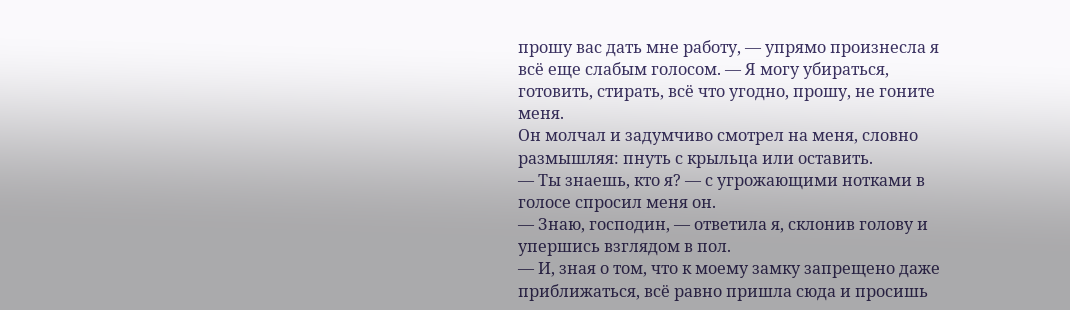прошу вас дать мне работу, — упрямо произнесла я всё еще слабым голосом. — Я могу убираться, готовить, стирать, всё что угодно, прошу, не гоните меня.
Он молчал и задумчиво смотрел на меня, словно размышляя: пнуть с крыльца или оставить.
— Ты знаешь, кто я? — с угрожающими нотками в голосе спросил меня он.
— Знаю, господин, — ответила я, склонив голову и упершись взглядом в пол.
— И, зная о том, что к моему замку запрещено даже приближаться, всё равно пришла сюда и просишь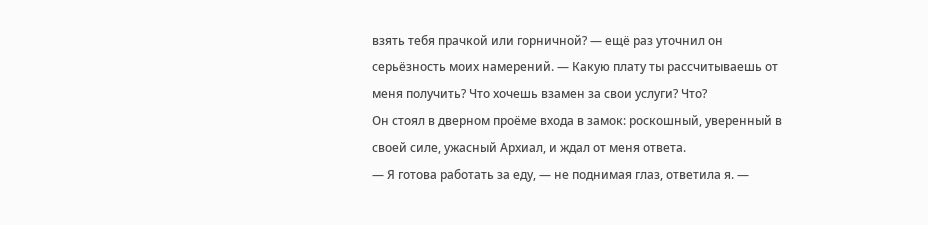взять тебя прачкой или горничной? — ещё раз уточнил он серьёзность моих намерений. — Какую плату ты рассчитываешь от меня получить? Что хочешь взамен за свои услуги? Что?
Он стоял в дверном проёме входа в замок: роскошный, уверенный в своей силе, ужасный Архиал, и ждал от меня ответа.
— Я готова работать за еду, — не поднимая глаз, ответила я. —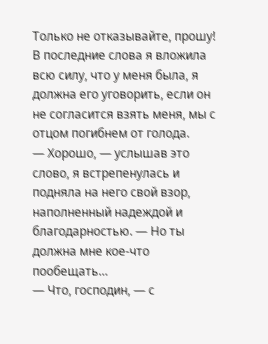Только не отказывайте, прошу!
В последние слова я вложила всю силу, что у меня была, я должна его уговорить, если он не согласится взять меня, мы с отцом погибнем от голода.
— Хорошо, — услышав это слово, я встрепенулась и подняла на него свой взор, наполненный надеждой и благодарностью. — Но ты должна мне кое-что пообещать…
— Что, господин, — с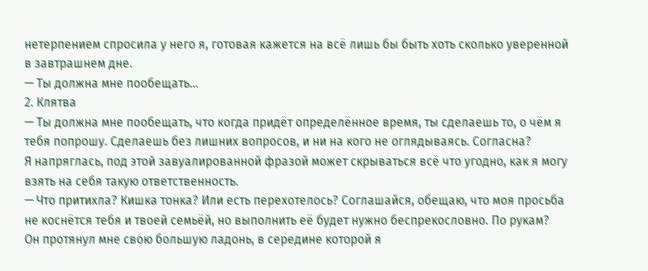нетерпением спросила у него я, готовая кажется на всё лишь бы быть хоть сколько уверенной в завтрашнем дне.
— Ты должна мне пообещать…
2. Клятва
— Ты должна мне пообещать, что когда придёт определённое время, ты сделаешь то, о чём я тебя попрошу. Сделаешь без лишних вопросов, и ни на кого не оглядываясь. Согласна?
Я напряглась, под этой завуалированной фразой может скрываться всё что угодно, как я могу взять на себя такую ответственность.
— Что притихла? Кишка тонка? Или есть перехотелось? Соглашайся, обещаю, что моя просьба не коснётся тебя и твоей семьёй, но выполнить её будет нужно беспрекословно. По рукам?
Он протянул мне свою большую ладонь, в середине которой я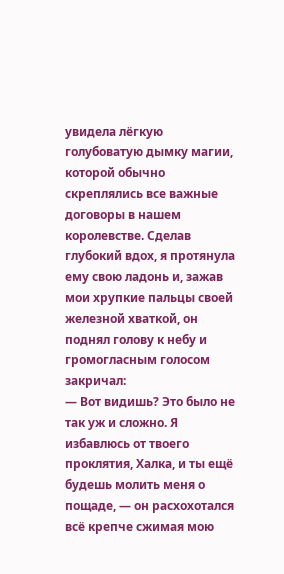увидела лёгкую голубоватую дымку магии, которой обычно скреплялись все важные договоры в нашем королевстве. Сделав глубокий вдох, я протянула ему свою ладонь и, зажав мои хрупкие пальцы своей железной хваткой, он поднял голову к небу и громогласным голосом закричал:
— Вот видишь? Это было не так уж и сложно. Я избавлюсь от твоего проклятия, Халка, и ты ещё будешь молить меня о пощаде, — он расхохотался всё крепче сжимая мою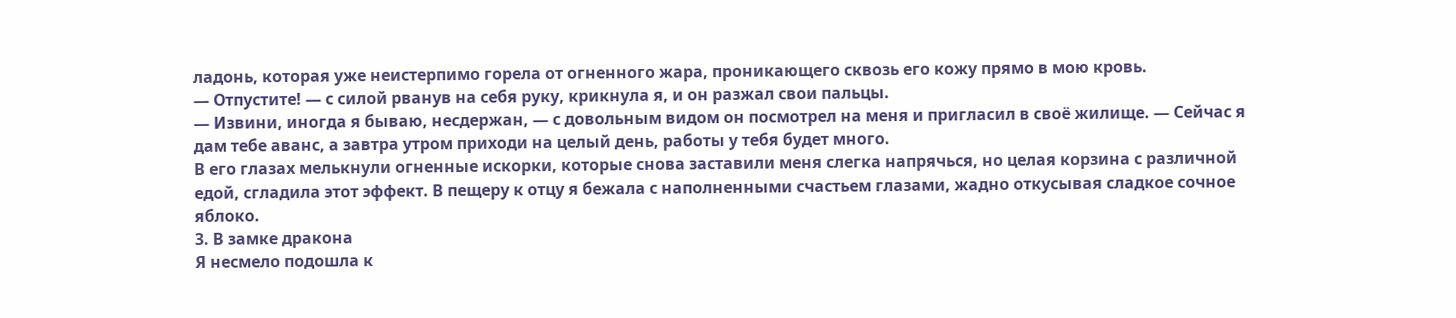ладонь, которая уже неистерпимо горела от огненного жара, проникающего сквозь его кожу прямо в мою кровь.
— Отпустите! — с силой рванув на себя руку, крикнула я, и он разжал свои пальцы.
— Извини, иногда я бываю, несдержан, — с довольным видом он посмотрел на меня и пригласил в своё жилище. — Сейчас я дам тебе аванс, а завтра утром приходи на целый день, работы у тебя будет много.
В его глазах мелькнули огненные искорки, которые снова заставили меня слегка напрячься, но целая корзина с различной едой, сгладила этот эффект. В пещеру к отцу я бежала с наполненными счастьем глазами, жадно откусывая сладкое сочное яблоко.
3. В замке дракона
Я несмело подошла к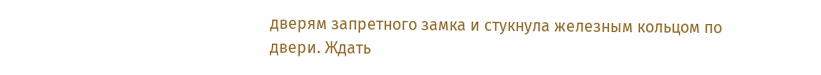дверям запретного замка и стукнула железным кольцом по двери. Ждать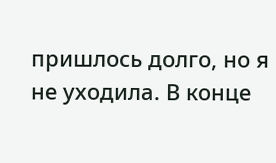пришлось долго, но я не уходила. В конце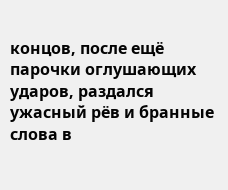концов, после ещё парочки оглушающих ударов, раздался ужасный рёв и бранные слова в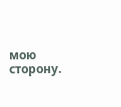мою сторону.